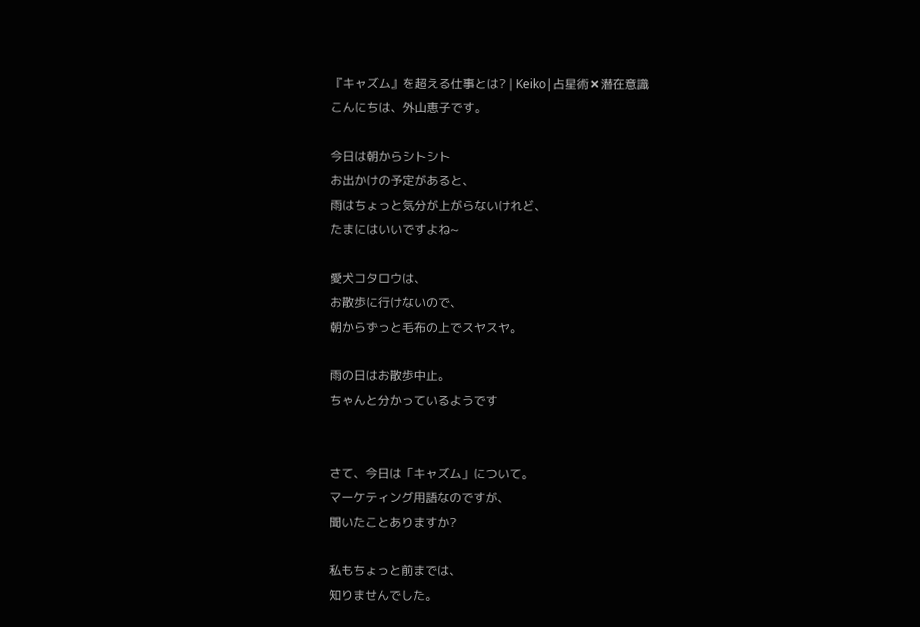『キャズム』を超える仕事とは? | Keiko|占星術✖潜在意識
こんにちは、外山恵子です。

今日は朝からシトシト
お出かけの予定があると、
雨はちょっと気分が上がらないけれど、
たまにはいいですよね~

愛犬コタロウは、
お散歩に行けないので、
朝からずっと毛布の上でスヤスヤ。

雨の日はお散歩中止。
ちゃんと分かっているようです


さて、今日は「キャズム」について。
マーケティング用語なのですが、
聞いたことありますか?

私もちょっと前までは、
知りませんでした。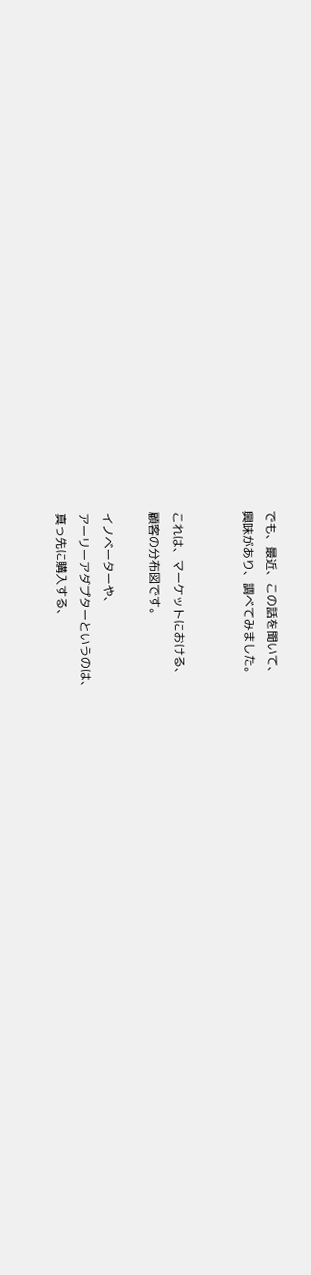でも、最近、この話を聞いて、
興味があり、調べてみました。


これは、マーケットにおける、
顧客の分布図です。

イノベーターや、
アーリーアダプターというのは、
真っ先に購入する、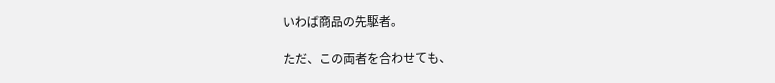いわば商品の先駆者。

ただ、この両者を合わせても、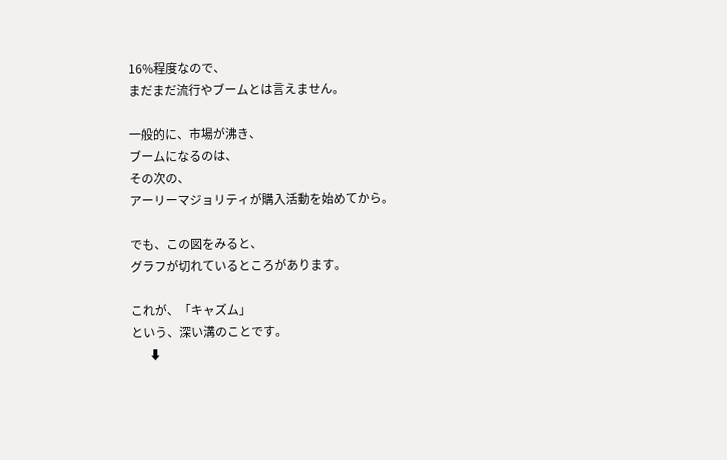16%程度なので、
まだまだ流行やブームとは言えません。

一般的に、市場が沸き、
ブームになるのは、
その次の、
アーリーマジョリティが購入活動を始めてから。

でも、この図をみると、
グラフが切れているところがあります。

これが、「キャズム」
という、深い溝のことです。
      ⬇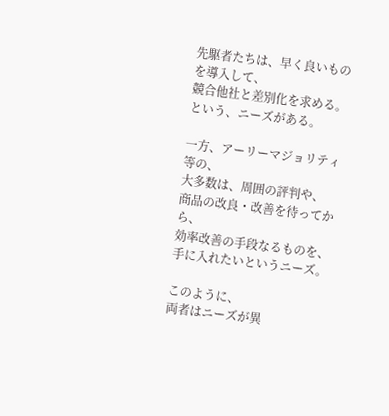先駆者たちは、早く良いものを導入して、
競合他社と差別化を求める。
という、ニーズがある。

一方、アーリーマジョリティ等の、
大多数は、周囲の評判や、
商品の改良・改善を待ってから、
効率改善の手段なるものを、
手に入れたいというニーズ。

このように、
両者はニーズが異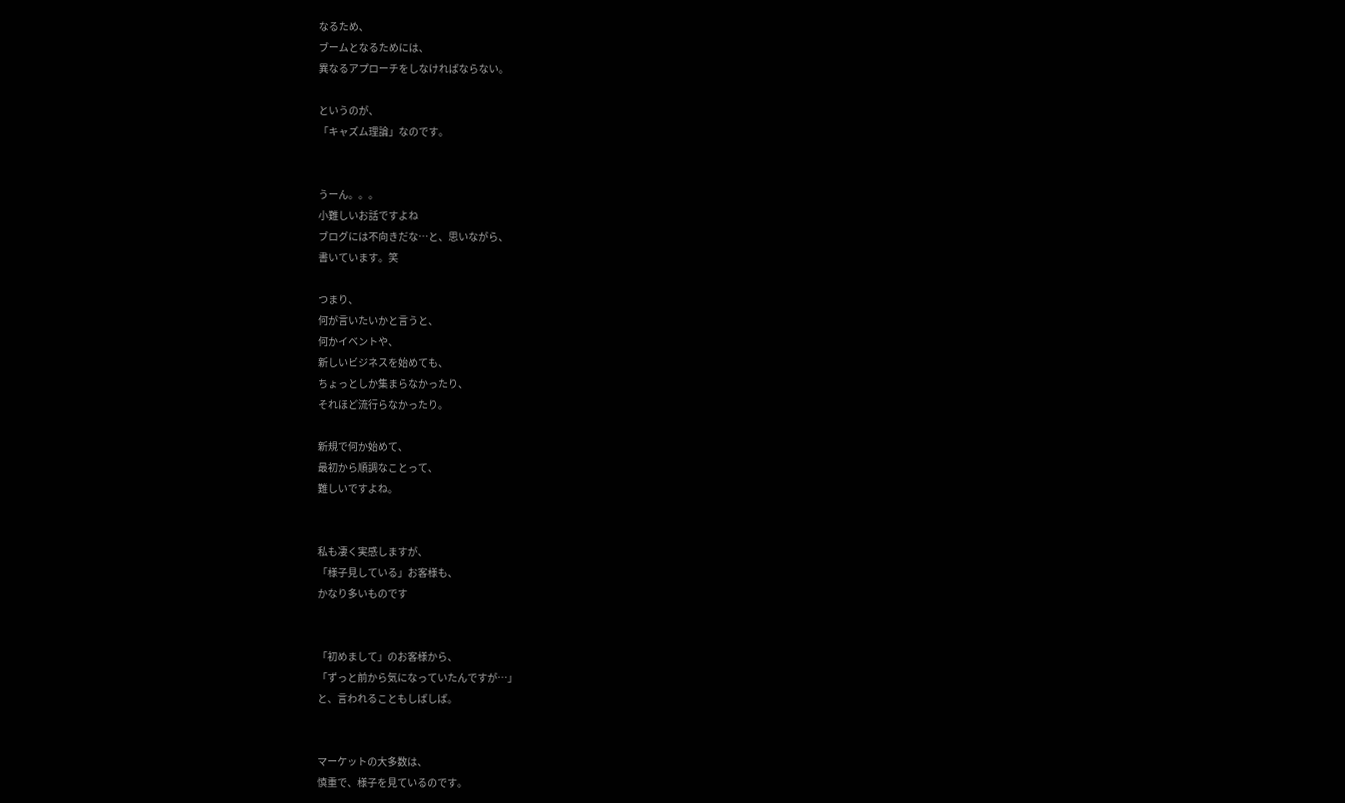なるため、
ブームとなるためには、
異なるアプローチをしなければならない。

というのが、
「キャズム理論」なのです。


うーん。。。
小難しいお話ですよね
ブログには不向きだな…と、思いながら、
書いています。笑

つまり、
何が言いたいかと言うと、
何かイベントや、
新しいビジネスを始めても、
ちょっとしか集まらなかったり、
それほど流行らなかったり。

新規で何か始めて、
最初から順調なことって、
難しいですよね。


私も凄く実感しますが、
「様子見している」お客様も、
かなり多いものです


「初めまして」のお客様から、
「ずっと前から気になっていたんですが…」
と、言われることもしばしば。


マーケットの大多数は、
慎重で、様子を見ているのです。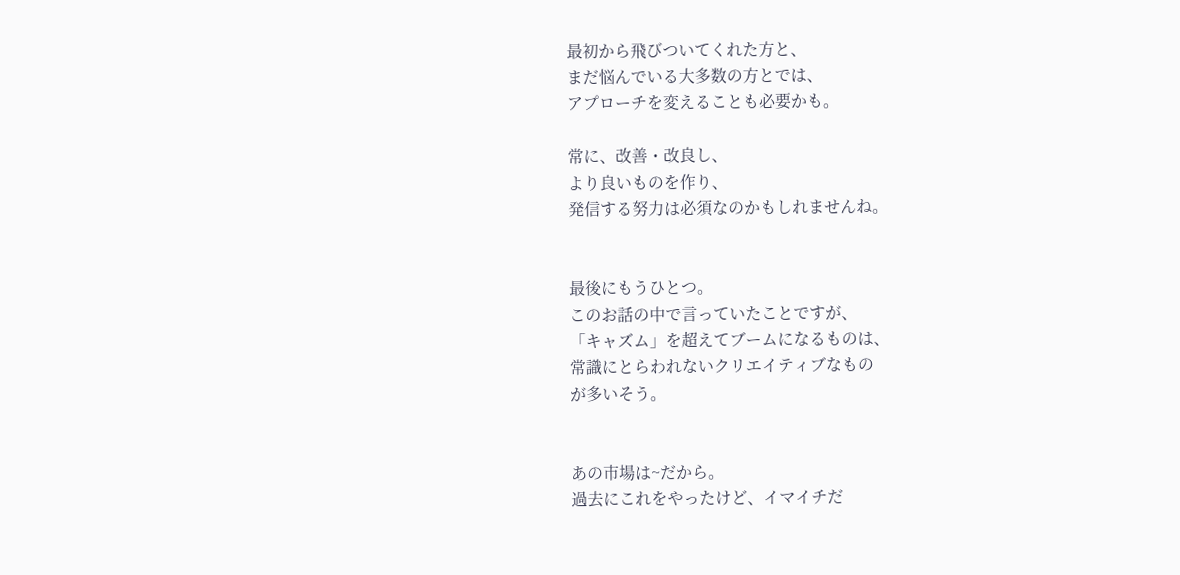最初から飛びついてくれた方と、
まだ悩んでいる大多数の方とでは、
アプローチを変えることも必要かも。

常に、改善・改良し、
より良いものを作り、
発信する努力は必須なのかもしれませんね。


最後にもうひとつ。
このお話の中で言っていたことですが、
「キャズム」を超えてブームになるものは、
常識にとらわれないクリエイティブなもの
が多いそう。


あの市場は~だから。
過去にこれをやったけど、イマイチだ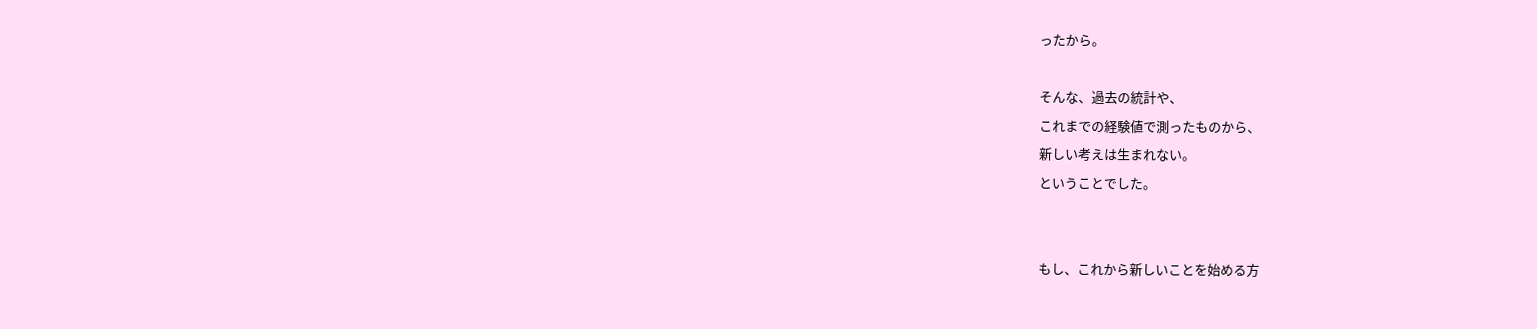ったから。

そんな、過去の統計や、
これまでの経験値で測ったものから、
新しい考えは生まれない。
ということでした。


もし、これから新しいことを始める方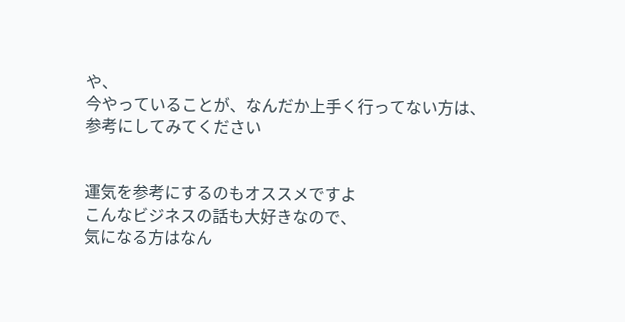や、
今やっていることが、なんだか上手く行ってない方は、
参考にしてみてください


運気を参考にするのもオススメですよ
こんなビジネスの話も大好きなので、
気になる方はなん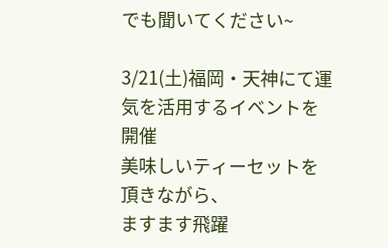でも聞いてください~

3/21(土)福岡・天神にて運気を活用するイベントを開催
美味しいティーセットを頂きながら、
ますます飛躍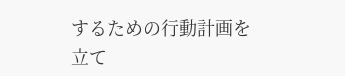するための行動計画を
立て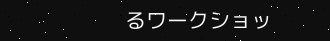るワークショッ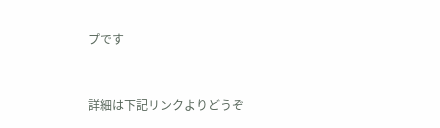プです


詳細は下記リンクよりどうぞ